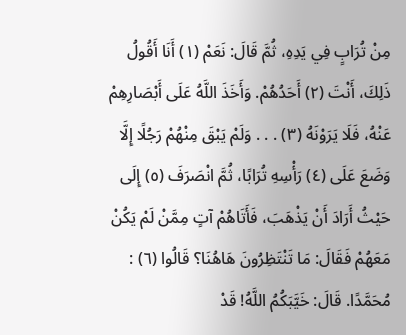مِنْ تُرَابٍ فِي يَدِهِ، ثُمَّ قَالَ: نَعَمْ (١) أَنَا أَقُولُ ذَلِكَ، أَنْتَ (٢) أَحَدُهُمْ. وَأَخَذَ اللَّهُ عَلَى أَبْصَارِهِمْ عَنْهُ، فَلَا يَرَوْنَهُ (٣) . . . وَلَمْ يَبْقَ مِنْهُمْ رَجُلًا إِلَّا وَضَعَ عَلَى (٤) رَأْسِهِ تُرَابًا، ثُمَّ انْصَرَفَ (٥) إِلَى حَيْثُ أَرَادَ أَنْ يَذْهَبَ، فَأَتَاهُمْ آتٍ مِمَّنْ لَمْ يَكُنْ مَعَهُمْ فَقَالَ: مَا تَنْتَظِرُونَ هَاهُنَا؟ قَالُوا (٦) : مُحَمَّدًا. قَالَ: خَيَّبَكُمُ اللَّهُ! قَدْ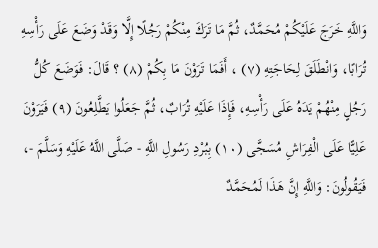وَاللَّهِ خَرَجَ عَلَيْكُمْ مُحَمَّدٌ، ثُمَّ مَا تَرَكَ مِنْكُمْ رَجُلًا إِلَّا وَقَدْ وَضَعَ عَلَى رَأْسِهِ تُرَابًا، وَانْطَلَقَ لِحَاجَتِهِ (٧) ، أَفَمَا تَرَوْنَ مَا بِكُمْ (٨) ؟ قَالَ: فَوَضَعَ كُلُّ رَجُلٍ مِنْهُمْ يَدَهُ عَلَى رَأْسِهِ، فَإِذَا عَلَيْهِ تُرَابٌ، ثُمَّ جَعَلُوا يَطَّلِعُونَ (٩) فَيَرَوْنَ عَلِيًّا عَلَى الْفِرَاشِ مُسَجَّى (١٠) بِبُرْدِ رَسُولِ اللَّهِ - صَلَّى اللَّهُ عَلَيْهِ وَسَلَّمَ -، فَيَقُولُونَ: وَاللَّهِ إِنَّ هَذَا لَمُحَمَّدٌ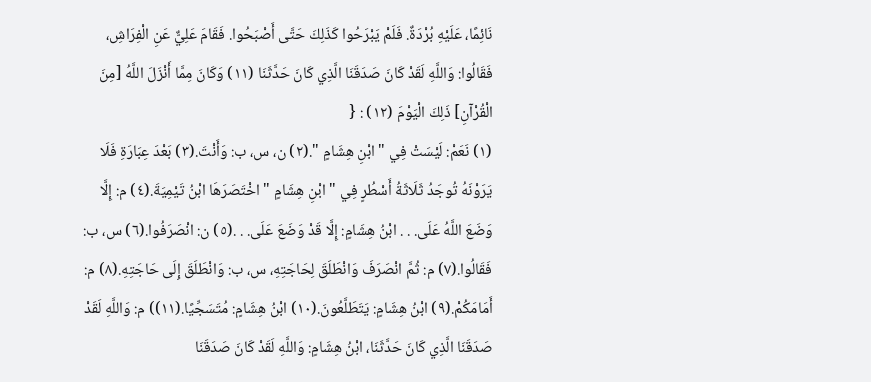نَائِمًا، عَلَيْهِ بُرْدَةٌ. فَلَمْ يَبْرَحُوا كَذَلِكَ حَتَّى أَصْبَحُوا. فَقَامَ عَلِيٌّ عَنِ الْفِرَاشِ، فَقَالُوا: وَاللَّهِ لَقَدْ كَانَ صَدَقَنَا الَّذِي كَانَ حَدَّثَنَا (١١) وَكَانَ مِمَّا أَنْزَلَ اللَّهُ [مِنَ الْقُرْآنِ] ذَلِكَ الْيَوْمَ (١٢) : {
(١) نَعَمْ: لَيْسَتْ فِي " ابْنِ هِشَامٍ ".(٢) ن، س، ب: وَأَنْتَ.(٣) بَعْدَ عِبَارَةِ فَلَا يَرَوْنَهُ تُوجَدُ ثَلَاثَةُ أَسْطُرٍ فِي " ابْنِ هِشَامٍ " اخْتَصَرَهَا ابْنُ تَيْمِيَةَ.(٤) م: إِلَّا وَضَعَ اللَّهُ عَلَى. . . ابْنُ هِشَامٍ: إِلَّا قَدْ وَضَعَ عَلَى. . .(٥) ن: انْصَرَفُوا.(٦) س، ب: فَقَالُوا.(٧) م: ثُمَّ انْصَرَفَ وَانْطَلَقَ لِحَاجَتِهِ، س، ب: وَانْطَلَقَ إِلَى حَاجَتِهِ.(٨) م: أَمَامَكُمْ.(٩) ابْنُ هِشَامٍ: يَتَطَلَّعُونَ.(١٠) ابْنُ هِشَامٍ: مُتَسَجِّيًا.(١١)) م: وَاللَّهِ لَقَدْ صَدَقَنَا الَّذِي كَانَ حَدَّثَنَا، ابْنُ هِشَامٍ: وَاللَّهِ لَقَدْ كَانَ صَدَقَنَا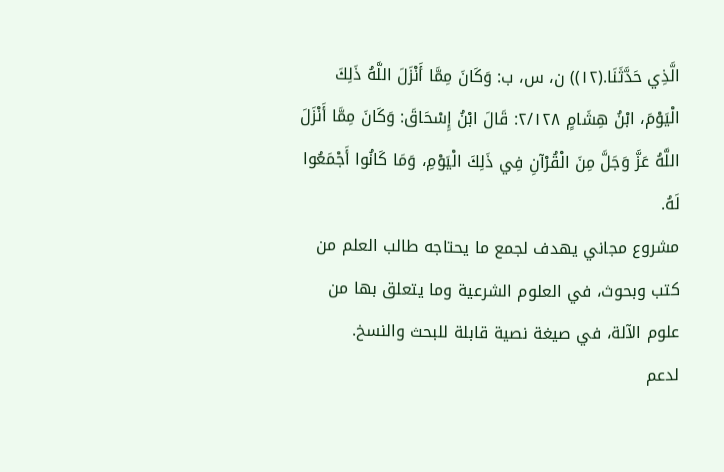الَّذِي حَدَّثَنَا.(١٢)) ن، س، ب: وَكَانَ مِمَّا أَنْزَلَ اللَّهُ ذَلِكَ الْيَوْمَ، ابْنُ هِشَامٍ ٢/١٢٨: قَالَ ابْنُ إِسْحَاقَ: وَكَانَ مِمَّا أَنْزَلَ اللَّهُ عَزَّ وَجَلَّ مِنَ الْقُرْآنِ فِي ذَلِكَ الْيَوْمِ، وَمَا كَانُوا أَجْمَعُوا لَهُ.
مشروع مجاني يهدف لجمع ما يحتاجه طالب العلم من كتب وبحوث، في العلوم الشرعية وما يتعلق بها من علوم الآلة، في صيغة نصية قابلة للبحث والنسخ.
لدعم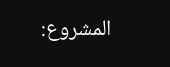المشروع: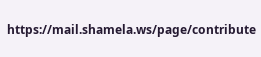https://mail.shamela.ws/page/contribute